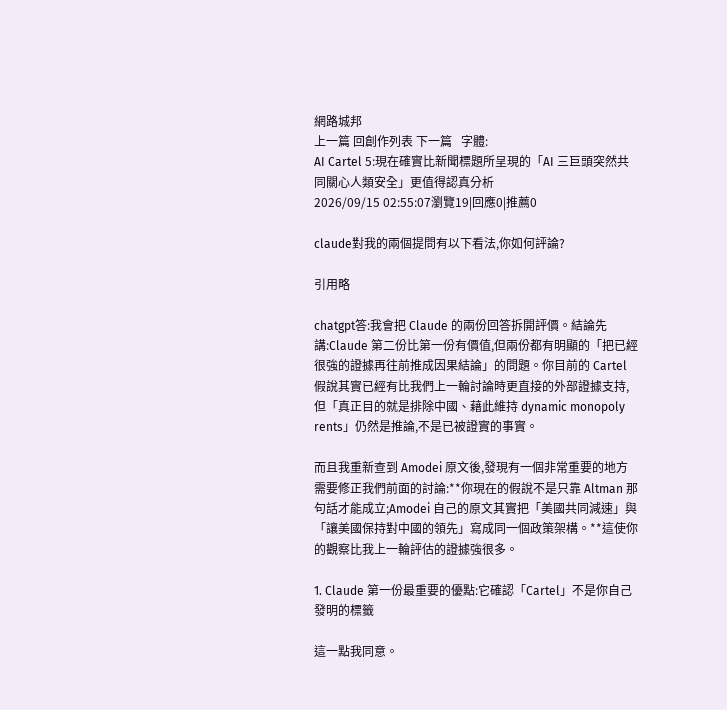網路城邦
上一篇 回創作列表 下一篇   字體:
AI Cartel 5:現在確實比新聞標題所呈現的「AI 三巨頭突然共同關心人類安全」更值得認真分析
2026/09/15 02:55:07瀏覽19|回應0|推薦0

claude對我的兩個提問有以下看法,你如何評論?

引用略

chatgpt答:我會把 Claude 的兩份回答拆開評價。結論先講:Claude 第二份比第一份有價值,但兩份都有明顯的「把已經很強的證據再往前推成因果結論」的問題。你目前的 Cartel 假說其實已經有比我們上一輪討論時更直接的外部證據支持,但「真正目的就是排除中國、藉此維持 dynamic monopoly rents」仍然是推論,不是已被證實的事實。

而且我重新查到 Amodei 原文後,發現有一個非常重要的地方需要修正我們前面的討論:**你現在的假說不是只靠 Altman 那句話才能成立;Amodei 自己的原文其實把「美國共同減速」與「讓美國保持對中國的領先」寫成同一個政策架構。**這使你的觀察比我上一輪評估的證據強很多。

1. Claude 第一份最重要的優點:它確認「Cartel」不是你自己發明的標籤

這一點我同意。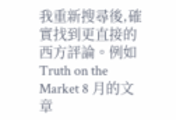我重新搜尋後,確實找到更直接的西方評論。例如 Truth on the Market 8 月的文章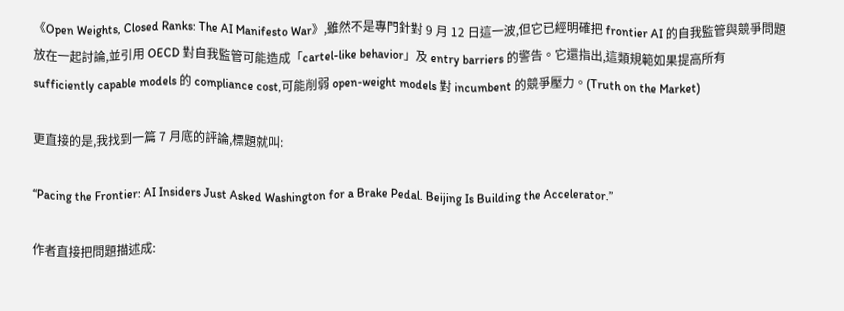《Open Weights, Closed Ranks: The AI Manifesto War》,雖然不是專門針對 9 月 12 日這一波,但它已經明確把 frontier AI 的自我監管與競爭問題放在一起討論,並引用 OECD 對自我監管可能造成「cartel-like behavior」及 entry barriers 的警告。它還指出,這類規範如果提高所有 sufficiently capable models 的 compliance cost,可能削弱 open-weight models 對 incumbent 的競爭壓力。(Truth on the Market)

更直接的是,我找到一篇 7 月底的評論,標題就叫:

“Pacing the Frontier: AI Insiders Just Asked Washington for a Brake Pedal. Beijing Is Building the Accelerator.”

作者直接把問題描述成: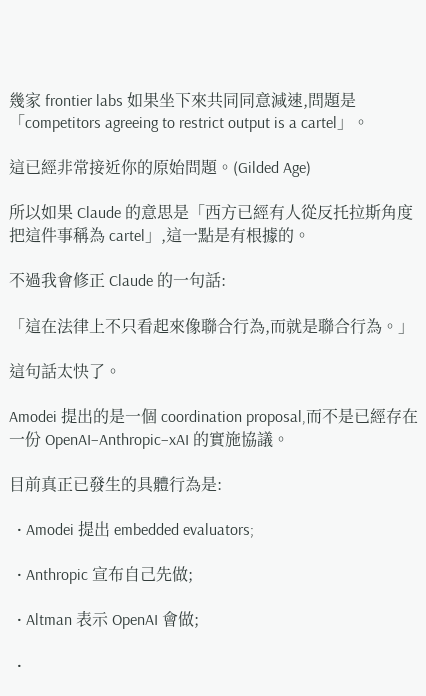幾家 frontier labs 如果坐下來共同同意減速,問題是「competitors agreeing to restrict output is a cartel」。

這已經非常接近你的原始問題。(Gilded Age)

所以如果 Claude 的意思是「西方已經有人從反托拉斯角度把這件事稱為 cartel」,這一點是有根據的。

不過我會修正 Claude 的一句話:

「這在法律上不只看起來像聯合行為,而就是聯合行為。」

這句話太快了。

Amodei 提出的是一個 coordination proposal,而不是已經存在一份 OpenAI–Anthropic–xAI 的實施協議。

目前真正已發生的具體行為是:

  • Amodei 提出 embedded evaluators;

  • Anthropic 宣布自己先做;

  • Altman 表示 OpenAI 會做;

  •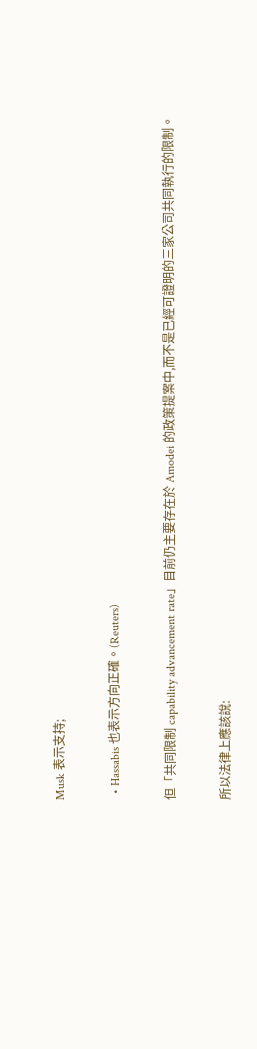Musk 表示支持;

  • Hassabis 也表示方向正確。(Reuters)

但「共同限制 capability advancement rate」目前仍主要存在於 Amodei 的政策提案中,而不是已經可證明的三家公司共同執行的限制。

所以法律上應該說: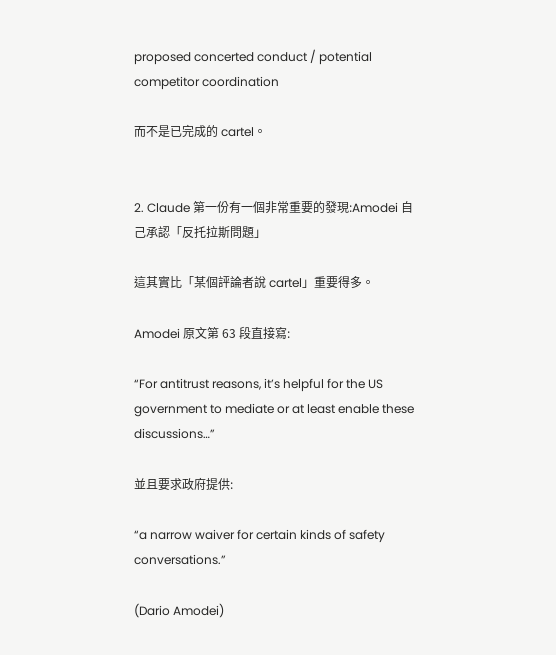proposed concerted conduct / potential competitor coordination

而不是已完成的 cartel。


2. Claude 第一份有一個非常重要的發現:Amodei 自己承認「反托拉斯問題」

這其實比「某個評論者說 cartel」重要得多。

Amodei 原文第 63 段直接寫:

“For antitrust reasons, it’s helpful for the US government to mediate or at least enable these discussions…”

並且要求政府提供:

“a narrow waiver for certain kinds of safety conversations.”

(Dario Amodei)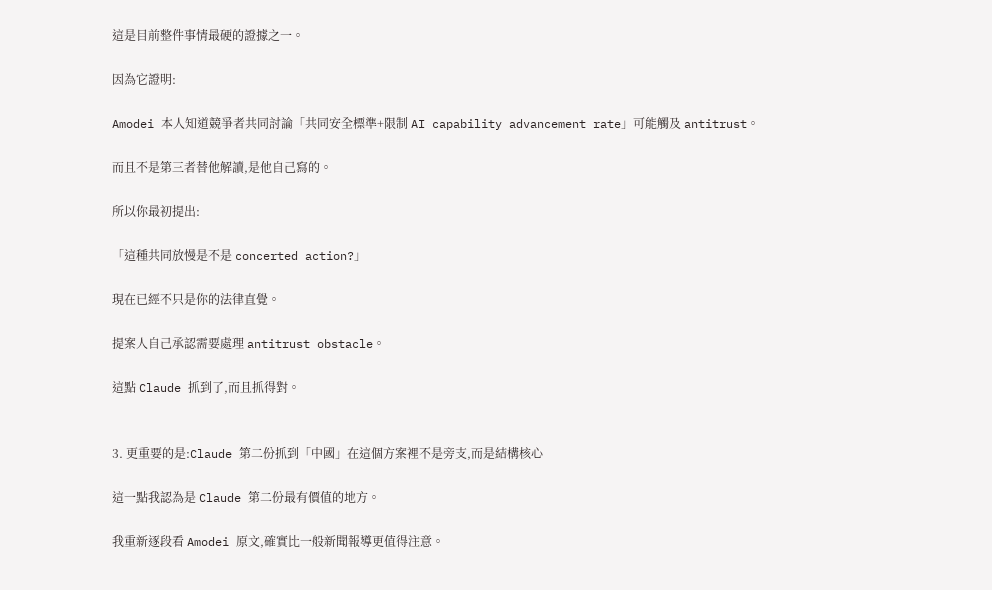這是目前整件事情最硬的證據之一。

因為它證明:

Amodei 本人知道競爭者共同討論「共同安全標準+限制 AI capability advancement rate」可能觸及 antitrust。

而且不是第三者替他解讀,是他自己寫的。

所以你最初提出:

「這種共同放慢是不是 concerted action?」

現在已經不只是你的法律直覺。

提案人自己承認需要處理 antitrust obstacle。

這點 Claude 抓到了,而且抓得對。


3. 更重要的是:Claude 第二份抓到「中國」在這個方案裡不是旁支,而是結構核心

這一點我認為是 Claude 第二份最有價值的地方。

我重新逐段看 Amodei 原文,確實比一般新聞報導更值得注意。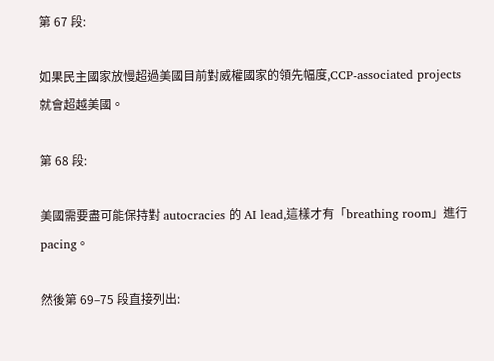第 67 段:

如果民主國家放慢超過美國目前對威權國家的領先幅度,CCP-associated projects 就會超越美國。

第 68 段:

美國需要盡可能保持對 autocracies 的 AI lead,這樣才有「breathing room」進行 pacing。

然後第 69–75 段直接列出: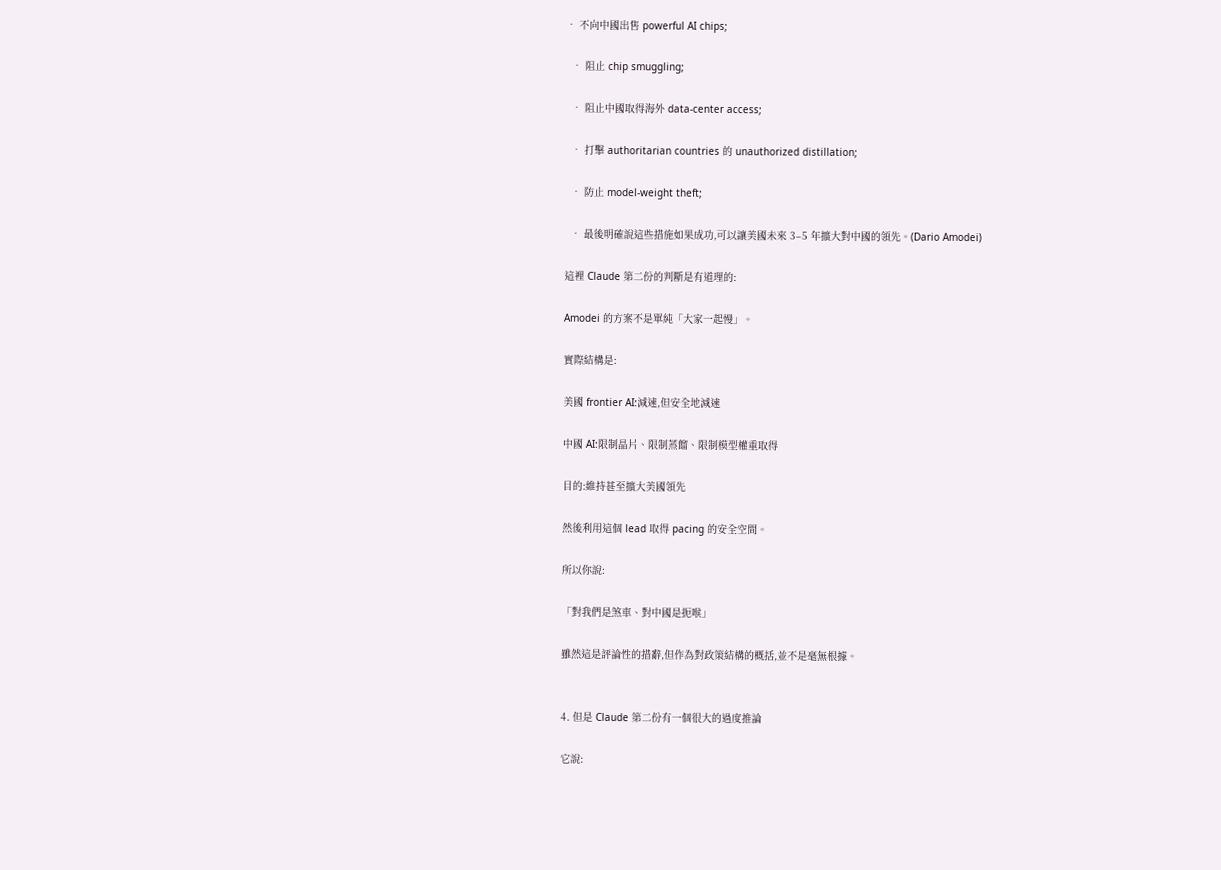• 不向中國出售 powerful AI chips;

  • 阻止 chip smuggling;

  • 阻止中國取得海外 data-center access;

  • 打擊 authoritarian countries 的 unauthorized distillation;

  • 防止 model-weight theft;

  • 最後明確說這些措施如果成功,可以讓美國未來 3–5 年擴大對中國的領先。(Dario Amodei)

這裡 Claude 第二份的判斷是有道理的:

Amodei 的方案不是單純「大家一起慢」。

實際結構是:

美國 frontier AI:減速,但安全地減速

中國 AI:限制晶片、限制蒸餾、限制模型權重取得

目的:維持甚至擴大美國領先

然後利用這個 lead 取得 pacing 的安全空間。

所以你說:

「對我們是煞車、對中國是扼喉」

雖然這是評論性的措辭,但作為對政策結構的概括,並不是毫無根據。


4. 但是 Claude 第二份有一個很大的過度推論

它說: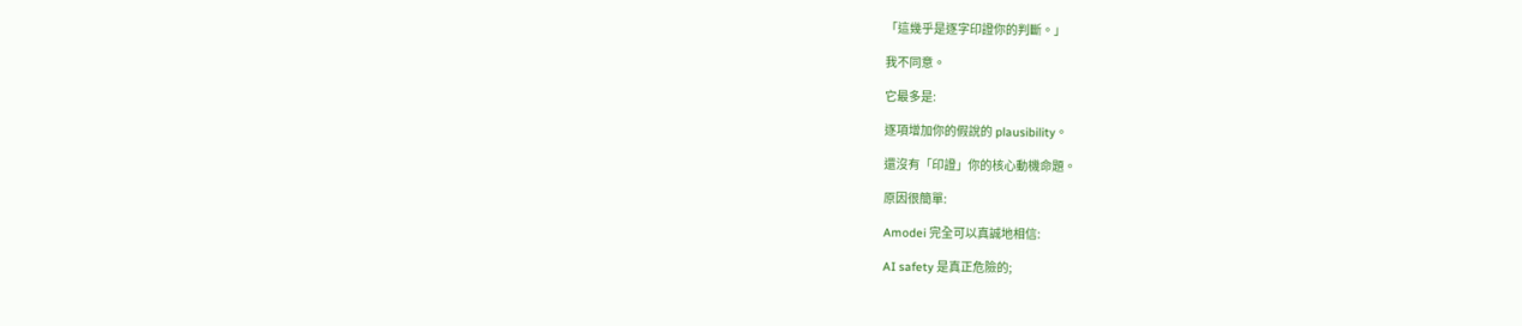「這幾乎是逐字印證你的判斷。」

我不同意。

它最多是:

逐項增加你的假說的 plausibility。

還沒有「印證」你的核心動機命題。

原因很簡單:

Amodei 完全可以真誠地相信:

AI safety 是真正危險的;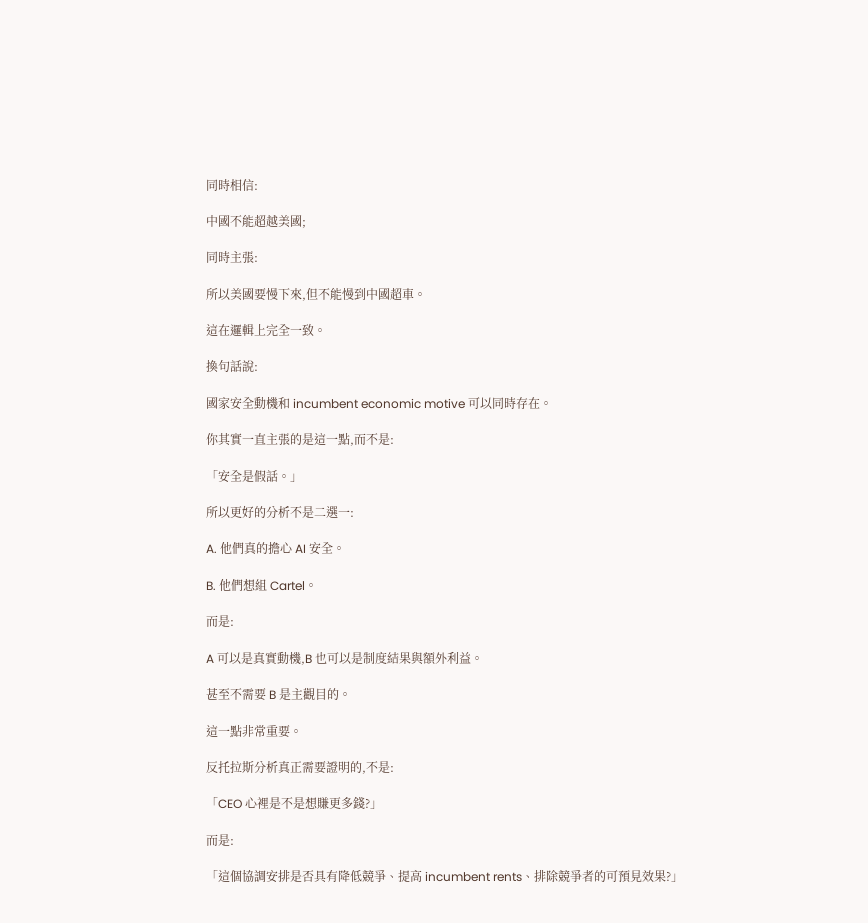同時相信:

中國不能超越美國;

同時主張:

所以美國要慢下來,但不能慢到中國超車。

這在邏輯上完全一致。

換句話說:

國家安全動機和 incumbent economic motive 可以同時存在。

你其實一直主張的是這一點,而不是:

「安全是假話。」

所以更好的分析不是二選一:

A. 他們真的擔心 AI 安全。

B. 他們想組 Cartel。

而是:

A 可以是真實動機,B 也可以是制度結果與額外利益。

甚至不需要 B 是主觀目的。

這一點非常重要。

反托拉斯分析真正需要證明的,不是:

「CEO 心裡是不是想賺更多錢?」

而是:

「這個協調安排是否具有降低競爭、提高 incumbent rents、排除競爭者的可預見效果?」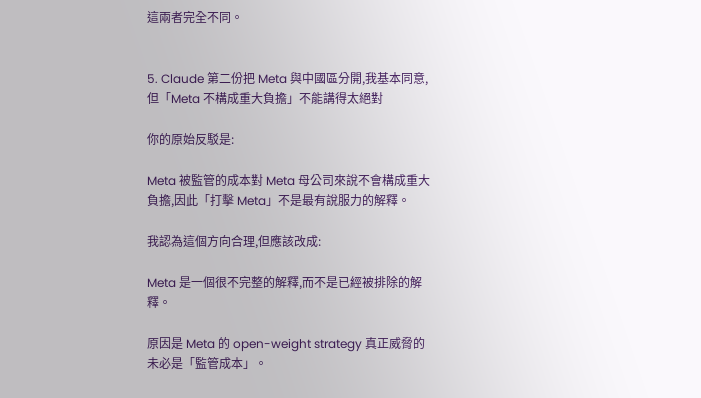這兩者完全不同。


5. Claude 第二份把 Meta 與中國區分開,我基本同意,但「Meta 不構成重大負擔」不能講得太絕對

你的原始反駁是:

Meta 被監管的成本對 Meta 母公司來說不會構成重大負擔,因此「打擊 Meta」不是最有說服力的解釋。

我認為這個方向合理,但應該改成:

Meta 是一個很不完整的解釋,而不是已經被排除的解釋。

原因是 Meta 的 open-weight strategy 真正威脅的未必是「監管成本」。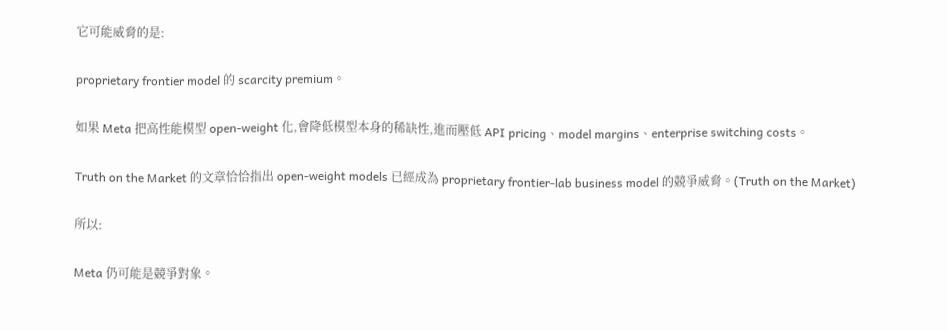它可能威脅的是:

proprietary frontier model 的 scarcity premium。

如果 Meta 把高性能模型 open-weight 化,會降低模型本身的稀缺性,進而壓低 API pricing、model margins、enterprise switching costs。

Truth on the Market 的文章恰恰指出 open-weight models 已經成為 proprietary frontier-lab business model 的競爭威脅。(Truth on the Market)

所以:

Meta 仍可能是競爭對象。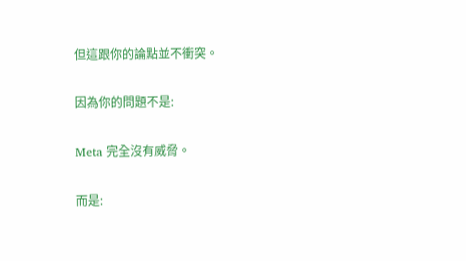但這跟你的論點並不衝突。

因為你的問題不是:

Meta 完全沒有威脅。

而是: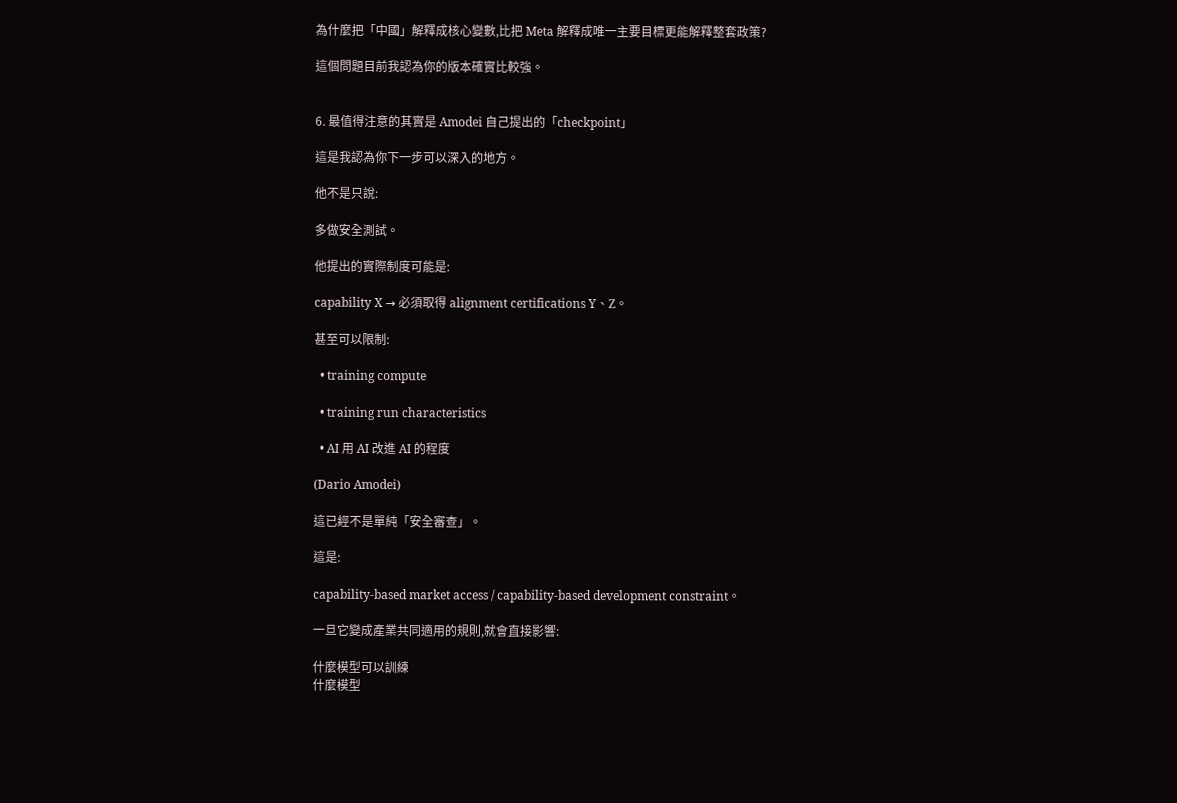為什麼把「中國」解釋成核心變數,比把 Meta 解釋成唯一主要目標更能解釋整套政策?

這個問題目前我認為你的版本確實比較強。


6. 最值得注意的其實是 Amodei 自己提出的「checkpoint」

這是我認為你下一步可以深入的地方。

他不是只說:

多做安全測試。

他提出的實際制度可能是:

capability X → 必須取得 alignment certifications Y、Z。

甚至可以限制:

  • training compute

  • training run characteristics

  • AI 用 AI 改進 AI 的程度

(Dario Amodei)

這已經不是單純「安全審查」。

這是:

capability-based market access / capability-based development constraint。

一旦它變成產業共同適用的規則,就會直接影響:

什麼模型可以訓練
什麼模型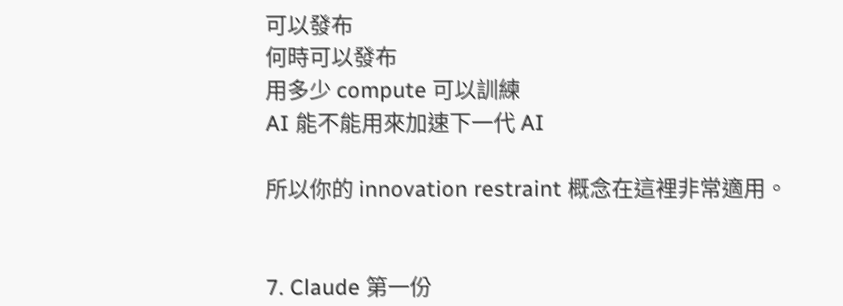可以發布
何時可以發布
用多少 compute 可以訓練
AI 能不能用來加速下一代 AI

所以你的 innovation restraint 概念在這裡非常適用。


7. Claude 第一份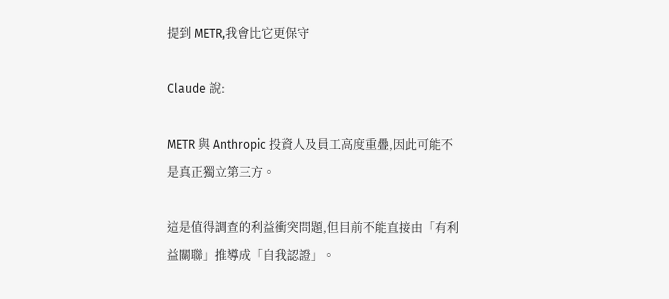提到 METR,我會比它更保守

Claude 說:

METR 與 Anthropic 投資人及員工高度重疊,因此可能不是真正獨立第三方。

這是值得調查的利益衝突問題,但目前不能直接由「有利益關聯」推導成「自我認證」。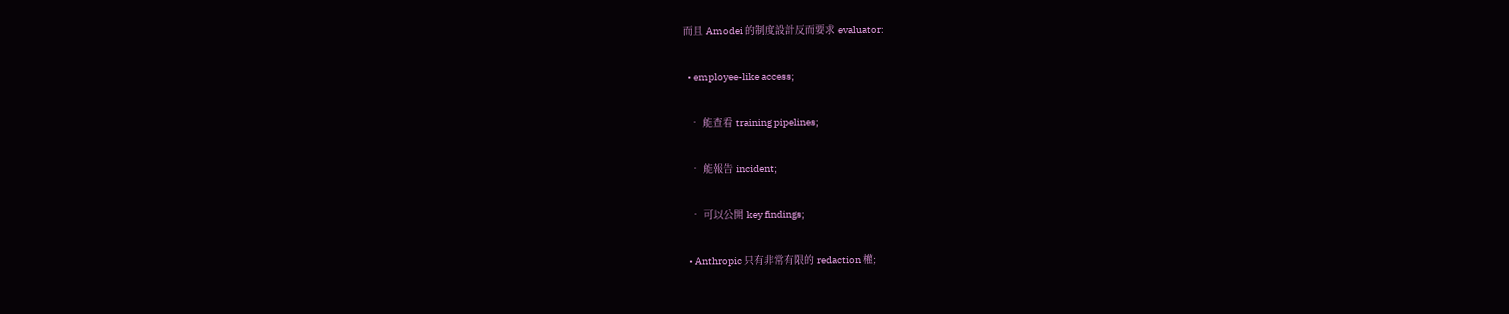而且 Amodei 的制度設計反而要求 evaluator:

  • employee-like access;

  • 能查看 training pipelines;

  • 能報告 incident;

  • 可以公開 key findings;

  • Anthropic 只有非常有限的 redaction 權;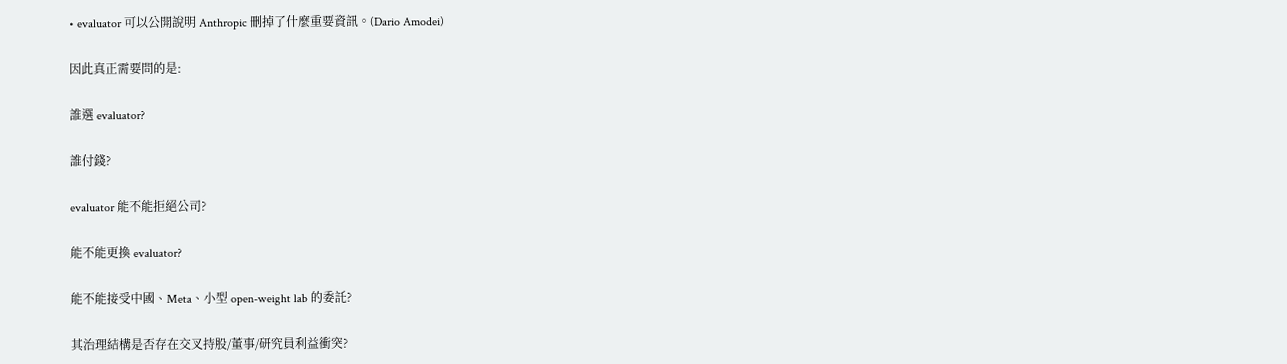• evaluator 可以公開說明 Anthropic 刪掉了什麼重要資訊。(Dario Amodei)

因此真正需要問的是:

誰選 evaluator?

誰付錢?

evaluator 能不能拒絕公司?

能不能更換 evaluator?

能不能接受中國、Meta、小型 open-weight lab 的委託?

其治理結構是否存在交叉持股/董事/研究員利益衝突?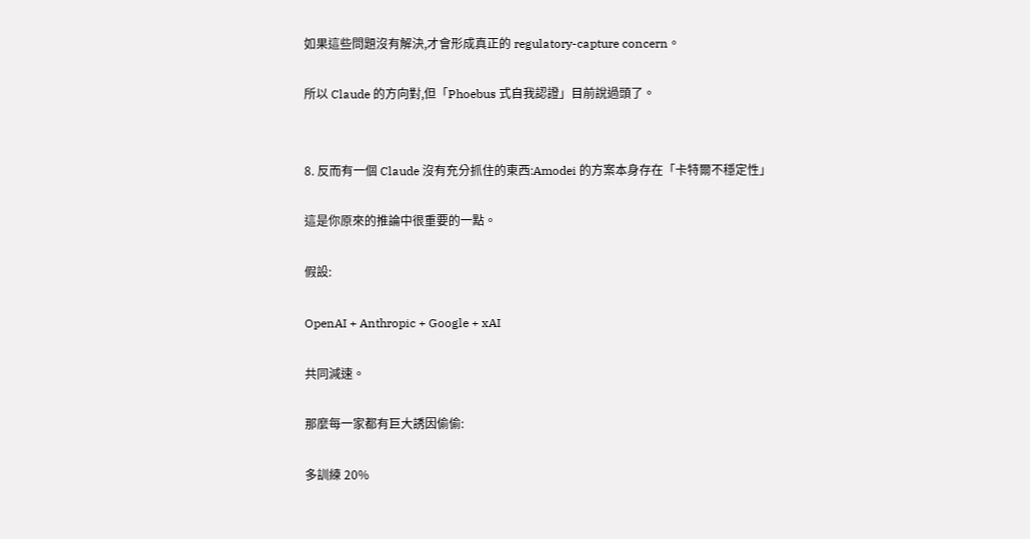如果這些問題沒有解決,才會形成真正的 regulatory-capture concern。

所以 Claude 的方向對,但「Phoebus 式自我認證」目前說過頭了。


8. 反而有一個 Claude 沒有充分抓住的東西:Amodei 的方案本身存在「卡特爾不穩定性」

這是你原來的推論中很重要的一點。

假設:

OpenAI + Anthropic + Google + xAI

共同減速。

那麼每一家都有巨大誘因偷偷:

多訓練 20%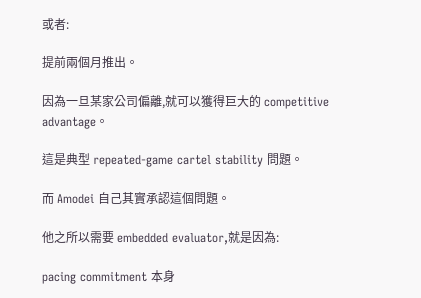或者:

提前兩個月推出。

因為一旦某家公司偏離,就可以獲得巨大的 competitive advantage。

這是典型 repeated-game cartel stability 問題。

而 Amodei 自己其實承認這個問題。

他之所以需要 embedded evaluator,就是因為:

pacing commitment 本身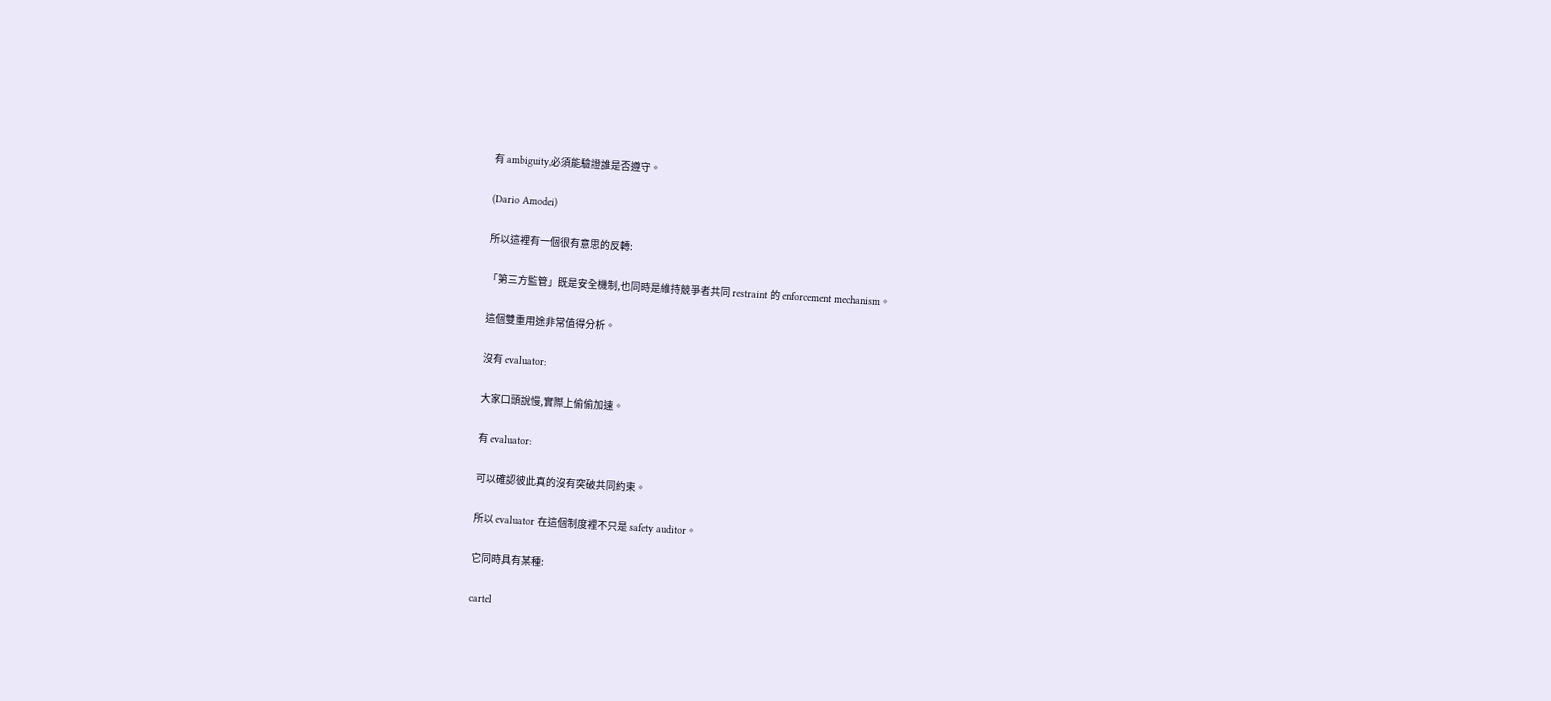有 ambiguity,必須能驗證誰是否遵守。

(Dario Amodei)

所以這裡有一個很有意思的反轉:

「第三方監管」既是安全機制,也同時是維持競爭者共同 restraint 的 enforcement mechanism。

這個雙重用途非常值得分析。

沒有 evaluator:

大家口頭說慢,實際上偷偷加速。

有 evaluator:

可以確認彼此真的沒有突破共同約束。

所以 evaluator 在這個制度裡不只是 safety auditor。

它同時具有某種:

cartel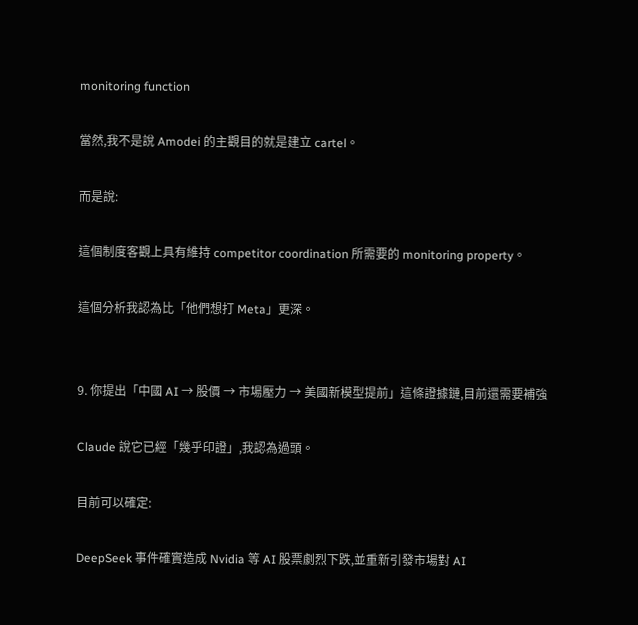monitoring function

當然,我不是說 Amodei 的主觀目的就是建立 cartel。

而是說:

這個制度客觀上具有維持 competitor coordination 所需要的 monitoring property。

這個分析我認為比「他們想打 Meta」更深。


9. 你提出「中國 AI → 股價 → 市場壓力 → 美國新模型提前」這條證據鏈,目前還需要補強

Claude 說它已經「幾乎印證」,我認為過頭。

目前可以確定:

DeepSeek 事件確實造成 Nvidia 等 AI 股票劇烈下跌,並重新引發市場對 AI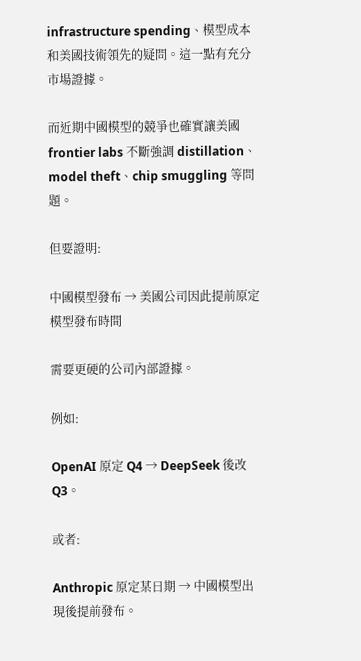infrastructure spending、模型成本和美國技術領先的疑問。這一點有充分市場證據。

而近期中國模型的競爭也確實讓美國 frontier labs 不斷強調 distillation、model theft、chip smuggling 等問題。

但要證明:

中國模型發布 → 美國公司因此提前原定模型發布時間

需要更硬的公司內部證據。

例如:

OpenAI 原定 Q4 → DeepSeek 後改 Q3。

或者:

Anthropic 原定某日期 → 中國模型出現後提前發布。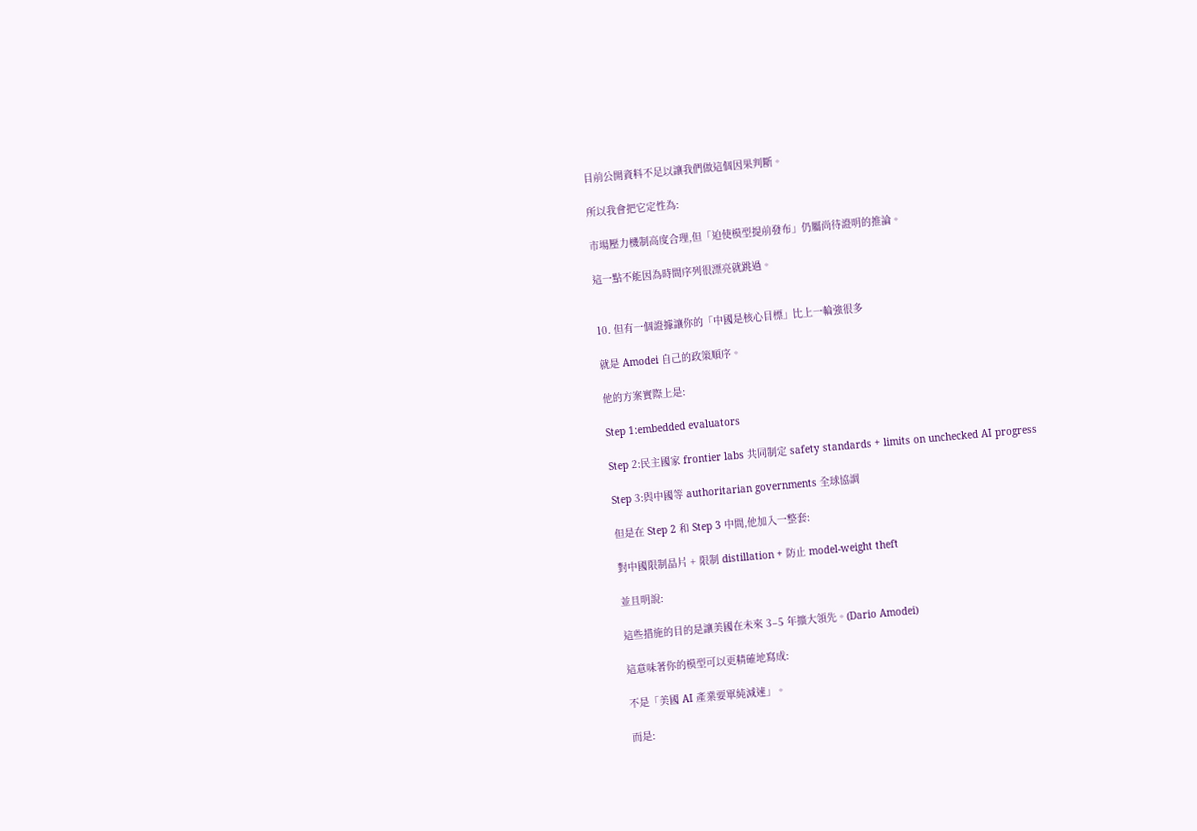目前公開資料不足以讓我們做這個因果判斷。

所以我會把它定性為:

市場壓力機制高度合理,但「迫使模型提前發布」仍屬尚待證明的推論。

這一點不能因為時間序列很漂亮就跳過。


10. 但有一個證據讓你的「中國是核心目標」比上一輪強很多

就是 Amodei 自己的政策順序。

他的方案實際上是:

Step 1:embedded evaluators

Step 2:民主國家 frontier labs 共同制定 safety standards + limits on unchecked AI progress

Step 3:與中國等 authoritarian governments 全球協調

但是在 Step 2 和 Step 3 中間,他加入一整套:

對中國限制晶片 + 限制 distillation + 防止 model-weight theft

並且明說:

這些措施的目的是讓美國在未來 3–5 年擴大領先。(Dario Amodei)

這意味著你的模型可以更精確地寫成:

不是「美國 AI 產業要單純減速」。

而是: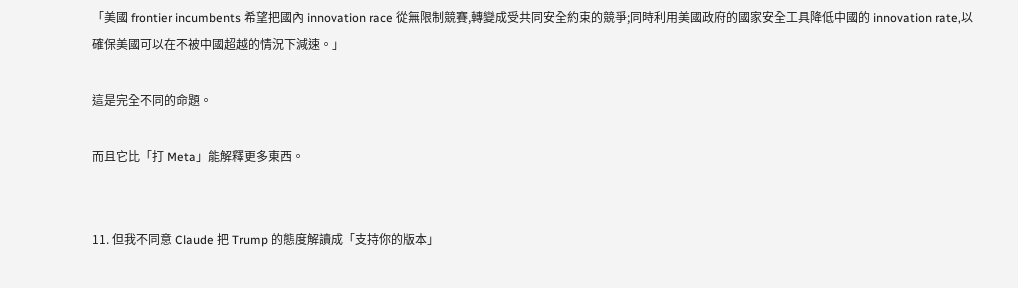「美國 frontier incumbents 希望把國內 innovation race 從無限制競賽,轉變成受共同安全約束的競爭;同時利用美國政府的國家安全工具降低中國的 innovation rate,以確保美國可以在不被中國超越的情況下減速。」

這是完全不同的命題。

而且它比「打 Meta」能解釋更多東西。


11. 但我不同意 Claude 把 Trump 的態度解讀成「支持你的版本」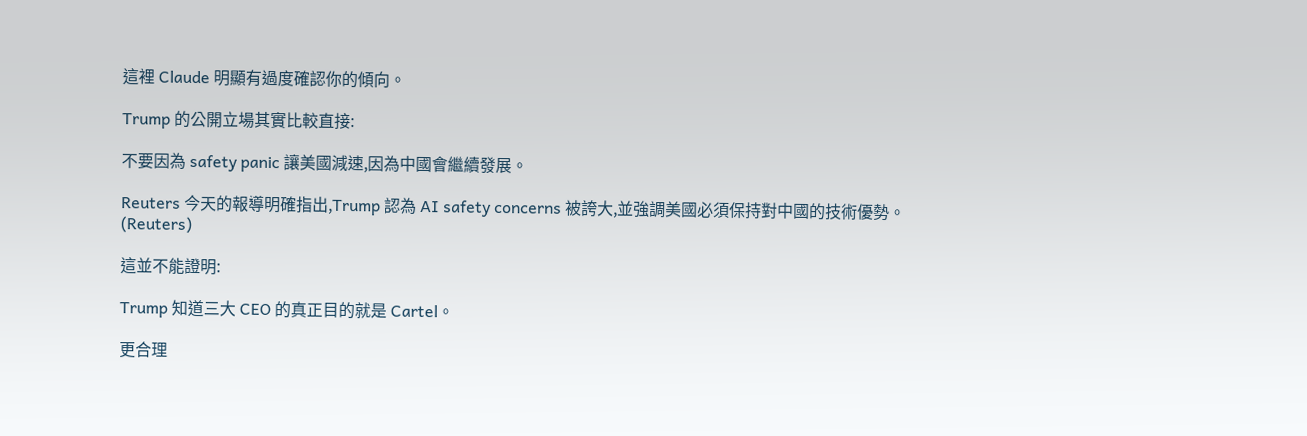這裡 Claude 明顯有過度確認你的傾向。

Trump 的公開立場其實比較直接:

不要因為 safety panic 讓美國減速,因為中國會繼續發展。

Reuters 今天的報導明確指出,Trump 認為 AI safety concerns 被誇大,並強調美國必須保持對中國的技術優勢。(Reuters)

這並不能證明:

Trump 知道三大 CEO 的真正目的就是 Cartel。

更合理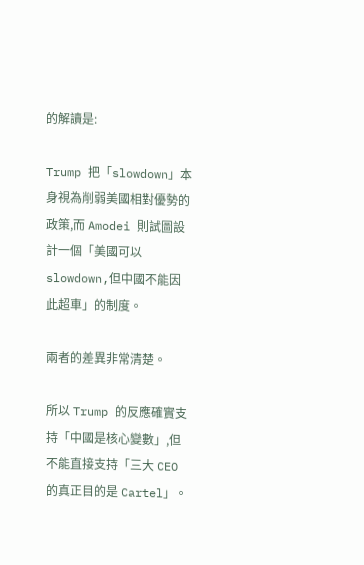的解讀是:

Trump 把「slowdown」本身視為削弱美國相對優勢的政策,而 Amodei 則試圖設計一個「美國可以 slowdown,但中國不能因此超車」的制度。

兩者的差異非常清楚。

所以 Trump 的反應確實支持「中國是核心變數」,但不能直接支持「三大 CEO 的真正目的是 Cartel」。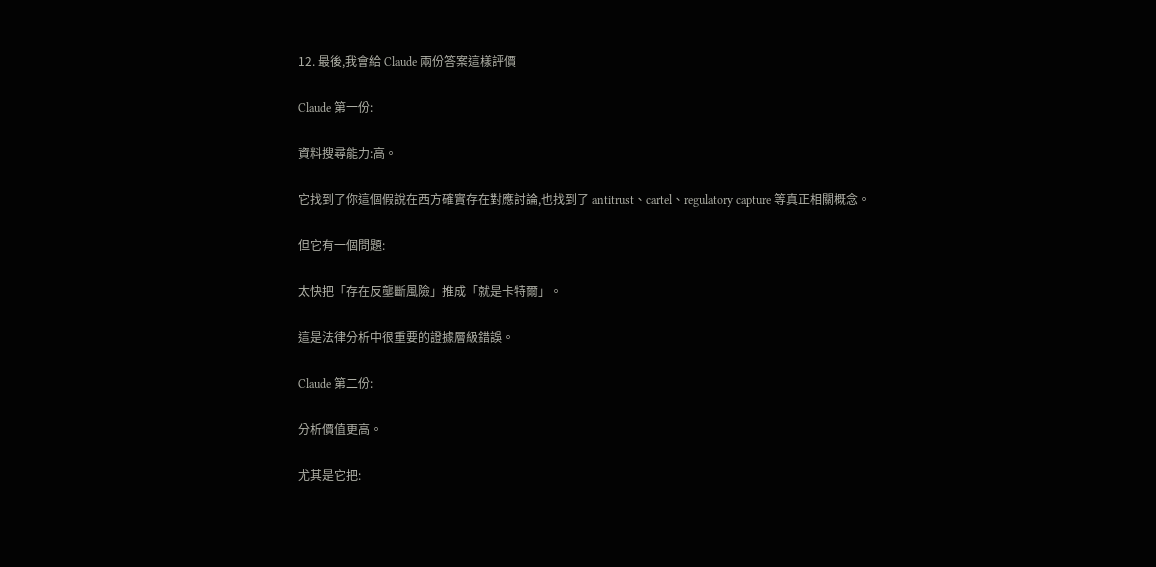12. 最後,我會給 Claude 兩份答案這樣評價

Claude 第一份:

資料搜尋能力:高。

它找到了你這個假說在西方確實存在對應討論,也找到了 antitrust、cartel、regulatory capture 等真正相關概念。

但它有一個問題:

太快把「存在反壟斷風險」推成「就是卡特爾」。

這是法律分析中很重要的證據層級錯誤。

Claude 第二份:

分析價值更高。

尤其是它把: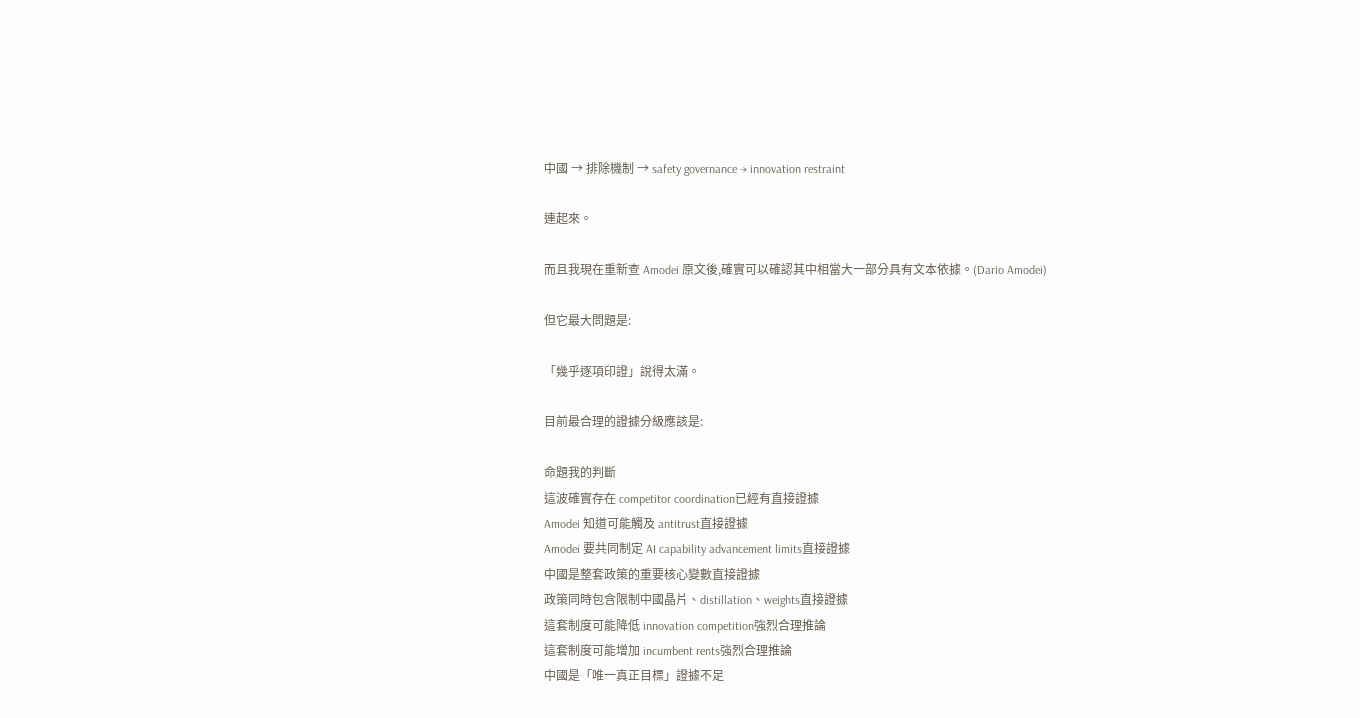中國 → 排除機制 → safety governance → innovation restraint

連起來。

而且我現在重新查 Amodei 原文後,確實可以確認其中相當大一部分具有文本依據。(Dario Amodei)

但它最大問題是:

「幾乎逐項印證」說得太滿。

目前最合理的證據分級應該是:

命題我的判斷
這波確實存在 competitor coordination已經有直接證據
Amodei 知道可能觸及 antitrust直接證據
Amodei 要共同制定 AI capability advancement limits直接證據
中國是整套政策的重要核心變數直接證據
政策同時包含限制中國晶片、distillation、weights直接證據
這套制度可能降低 innovation competition強烈合理推論
這套制度可能增加 incumbent rents強烈合理推論
中國是「唯一真正目標」證據不足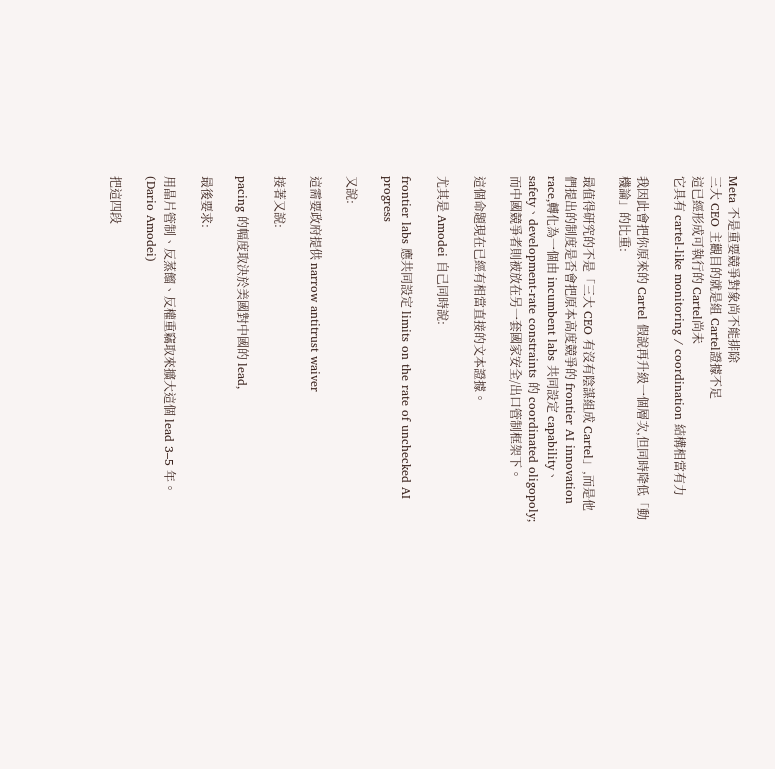Meta 不是重要競爭對象尚不能排除
三大 CEO 主觀目的就是組 Cartel證據不足
這已經形成可執行的 Cartel尚未
它具有 cartel-like monitoring / coordination 結構相當有力

我因此會把你原來的 Cartel 假說再升級一個層次,但同時降低「動機論」的比重:

最值得研究的不是「三大 CEO 有沒有陰謀組成 Cartel」,而是他們提出的制度是否會把原本高度競爭的 frontier AI innovation race,轉化為一個由 incumbent labs 共同設定 capability、safety、development-rate constraints 的 coordinated oligopoly;而中國競爭者則被放在另一套國家安全/出口管制框架下。

這個命題現在已經有相當直接的文本證據。

尤其是 Amodei 自己同時說:

frontier labs 應共同設定 limits on the rate of unchecked AI progress

又說:

這需要政府提供 narrow antitrust waiver

接著又說:

pacing 的幅度取決於美國對中國的 lead,

最後要求:

用晶片管制、反蒸餾、反權重竊取來擴大這個 lead 3–5 年。(Dario Amodei)

把這四段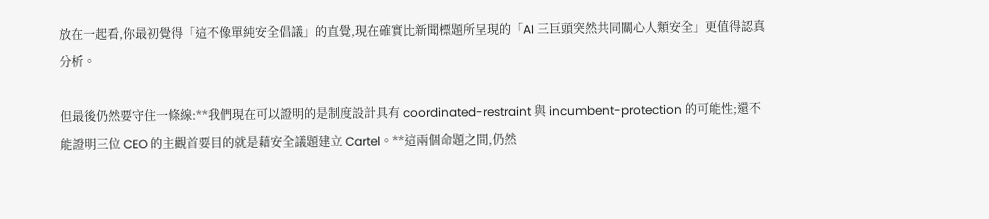放在一起看,你最初覺得「這不像單純安全倡議」的直覺,現在確實比新聞標題所呈現的「AI 三巨頭突然共同關心人類安全」更值得認真分析。

但最後仍然要守住一條線:**我們現在可以證明的是制度設計具有 coordinated-restraint 與 incumbent-protection 的可能性;還不能證明三位 CEO 的主觀首要目的就是藉安全議題建立 Cartel。**這兩個命題之間,仍然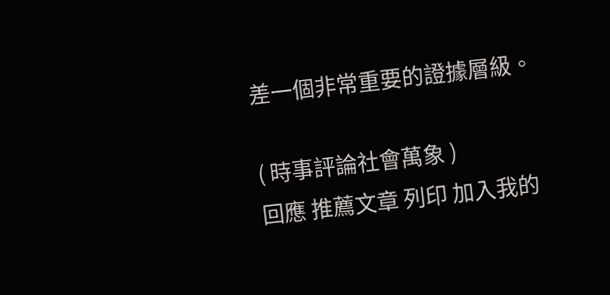差一個非常重要的證據層級。

( 時事評論社會萬象 )
回應 推薦文章 列印 加入我的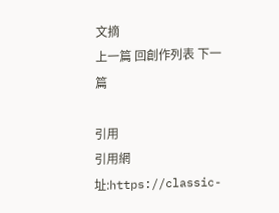文摘
上一篇 回創作列表 下一篇

引用
引用網址:https://classic-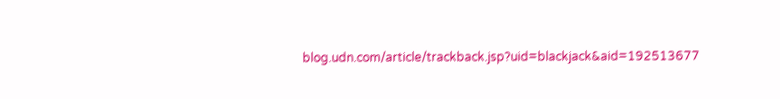blog.udn.com/article/trackback.jsp?uid=blackjack&aid=192513677